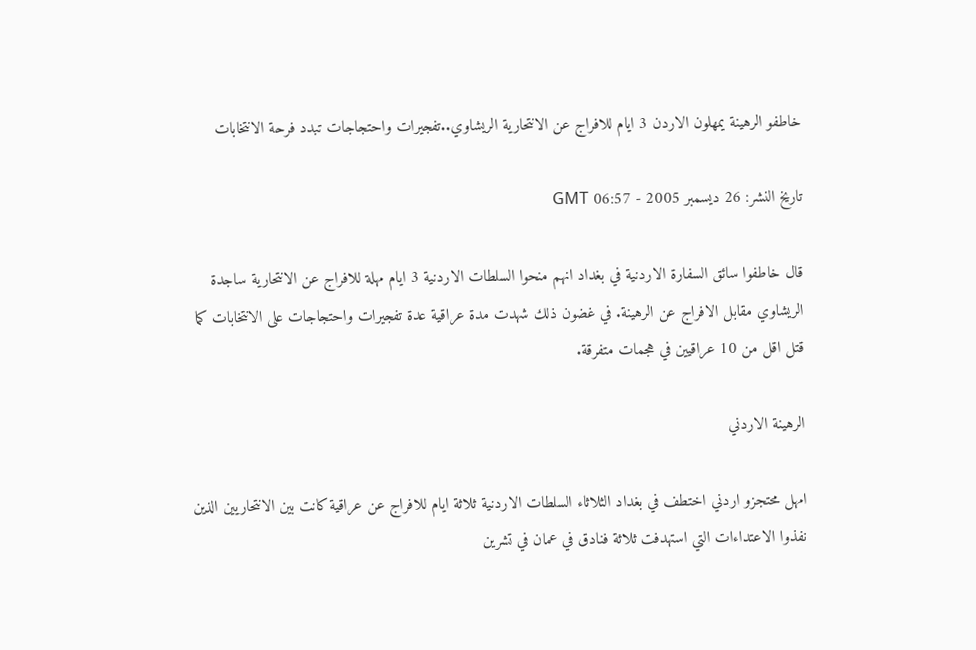خاطفو الرهينة يمهلون الاردن 3 ايام للافراج عن الانتحارية الريشاوي..تفجيرات واحتجاجات تبدد فرحة الانتخابات

تاريخ النشر: 26 ديسمبر 2005 - 06:57 GMT

قال خاطفوا سائق السفارة الاردنية في بغداد انهم منحوا السلطات الاردنية 3 ايام مهلة للافراج عن الانتحارية ساجدة الريشاوي مقابل الافراج عن الرهينة. في غضون ذلك شهدت مدة عراقية عدة تفجيرات واحتجاجات على الانتخابات كما قتل اقل من 10 عراقيين في هجمات متفرقة.

الرهينة الاردني

امهل محتجزو اردني اختطف في بغداد الثلاثاء السلطات الاردنية ثلاثة ايام للافراج عن عراقية كانت بين الانتحاريين الذين نفذوا الاعتداءات التي استهدفت ثلاثة فنادق في عمان في تشرين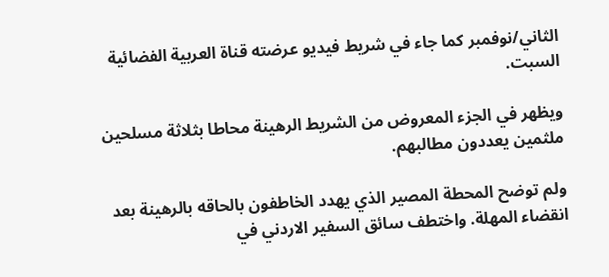الثاني/نوفمبر كما جاء في شريط فيديو عرضته قناة العربية الفضائية السبت.

ويظهر في الجزء المعروض من الشريط الرهينة محاطا بثلاثة مسلحين ملثمين يعددون مطالبهم.

ولم توضح المحطة المصير الذي يهدد الخاطفون بالحاقه بالرهينة بعد انقضاء المهلة. واختطف سائق السفير الاردني في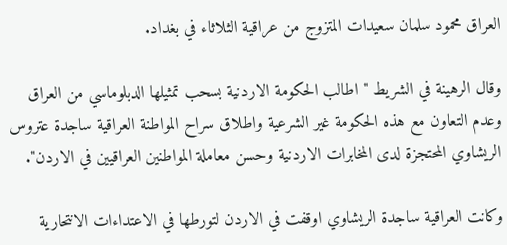العراق محمود سلمان سعيدات المتزوج من عراقية الثلاثاء في بغداد.

وقال الرهينة في الشريط "اطالب الحكومة الاردنية بسحب تمثيلها الدبلوماسي من العراق وعدم التعاون مع هذه الحكومة غير الشرعية واطلاق سراح المواطنة العراقية ساجدة عتروس الريشاوي المحتجزة لدى المخابرات الاردنية وحسن معاملة المواطنين العراقيين في الاردن".

وكانت العراقية ساجدة الريشاوي اوقفت في الاردن لتورطها في الاعتداءات الانتحارية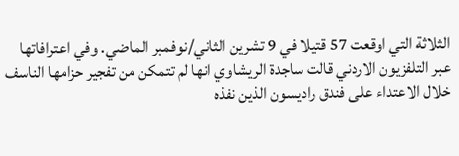الثلاثة التي اوقعت 57 قتيلا في 9 تشرين الثاني/نوفمبر الماضي. وفي اعترافاتها عبر التلفزيون الاردني قالت ساجدة الريشاوي انها لم تتمكن من تفجير حزامها الناسف خلال الاعتداء على فندق راديسون الذين نفذه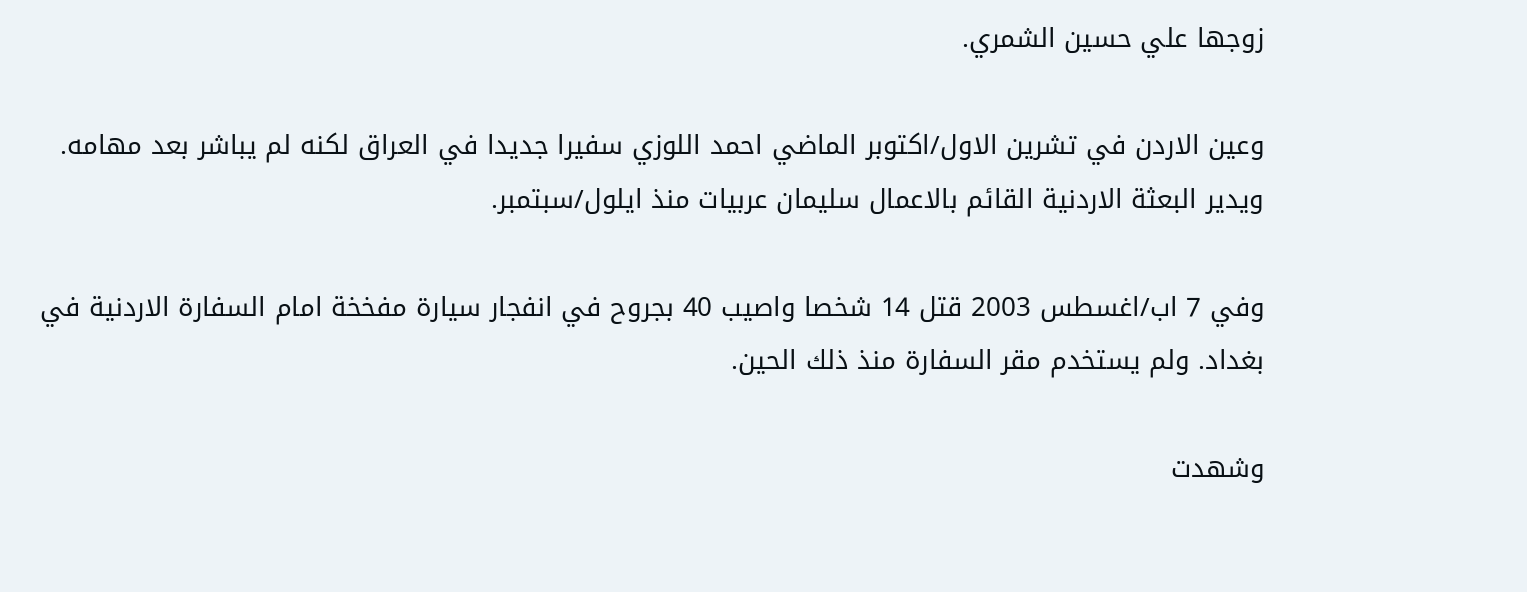زوجها علي حسين الشمري.

وعين الاردن في تشرين الاول/اكتوبر الماضي احمد اللوزي سفيرا جديدا في العراق لكنه لم يباشر بعد مهامه. ويدير البعثة الاردنية القائم بالاعمال سليمان عربيات منذ ايلول/سبتمبر.

وفي 7 اب/اغسطس 2003 قتل 14 شخصا واصيب 40 بجروح في انفجار سيارة مفخخة امام السفارة الاردنية في بغداد. ولم يستخدم مقر السفارة منذ ذلك الحين.

وشهدت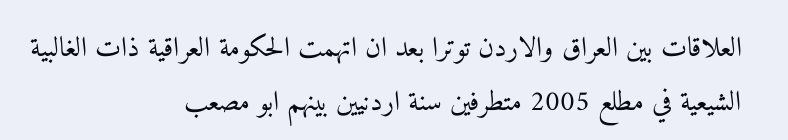العلاقات بين العراق والاردن توترا بعد ان اتهمت الحكومة العراقية ذات الغالبية الشيعية في مطلع 2005 متطرفين سنة اردنيين بينهم ابو مصعب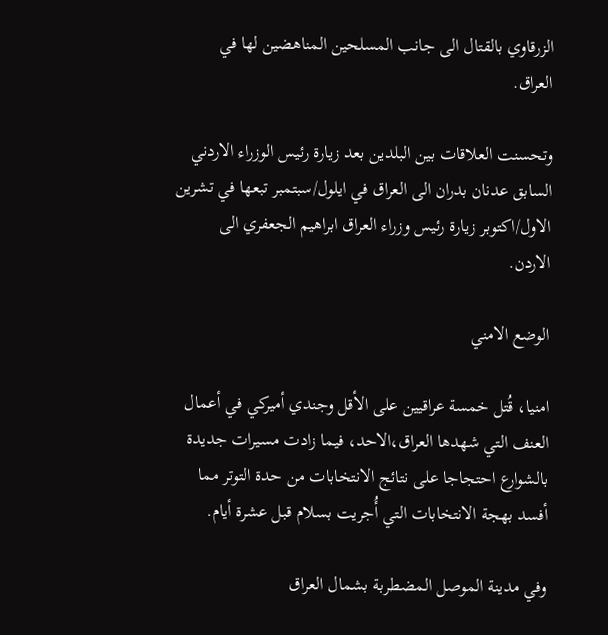الزرقاوي بالقتال الى جانب المسلحين المناهضين لها في العراق.

وتحسنت العلاقات بين البلدين بعد زيارة رئيس الوزراء الاردني السابق عدنان بدران الى العراق في ايلول/سبتمبر تبعها في تشرين الاول/اكتوبر زيارة رئيس وزراء العراق ابراهيم الجعفري الى الاردن.

الوضع الامني

امنيا، قُتل خمسة عراقيين على الأقل وجندي أميركي في أعمال العنف التي شهدها العراق،الاحد، فيما زادت مسيرات جديدة بالشوارع احتجاجا على نتائج الانتخابات من حدة التوتر مما أفسد بهجة الانتخابات التي أُجريت بسلام قبل عشرة أيام.

وفي مدينة الموصل المضطربة بشمال العراق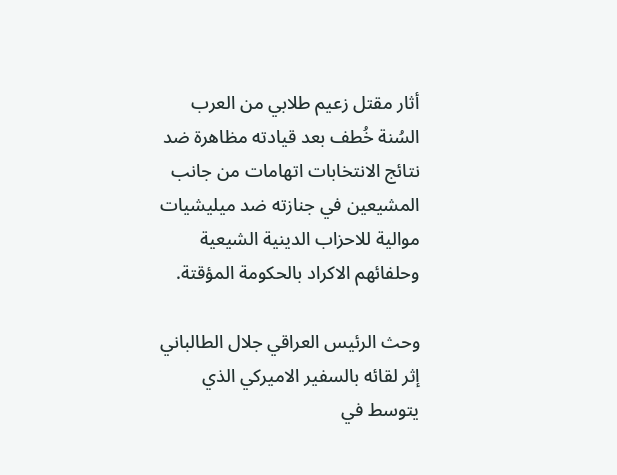أثار مقتل زعيم طلابي من العرب السُنة خُطف بعد قيادته مظاهرة ضد نتائج الانتخابات اتهامات من جانب المشيعين في جنازته ضد ميليشيات موالية للاحزاب الدينية الشيعية وحلفائهم الاكراد بالحكومة المؤقتة.

وحث الرئيس العراقي جلال الطالباني إثر لقائه بالسفير الاميركي الذي يتوسط في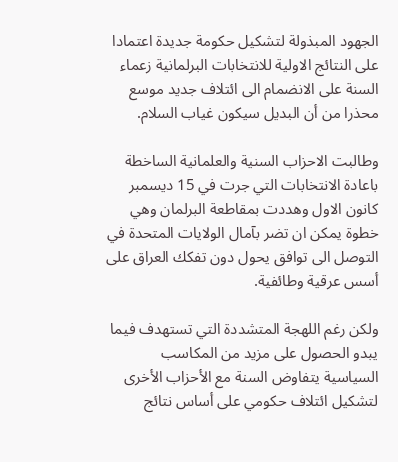الجهود المبذولة لتشكيل حكومة جديدة اعتمادا على النتائج الاولية للانتخابات البرلمانية زعماء السنة على الانضمام الى ائتلاف جديد موسع محذرا من أن البديل سيكون غياب السلام.

وطالبت الاحزاب السنية والعلمانية الساخطة باعادة الانتخابات التي جرت في 15 ديسمبر كانون الاول وهددت بمقاطعة البرلمان وهي خطوة يمكن ان تضر بآمال الولايات المتحدة في التوصل الى توافق يحول دون تفكك العراق على أسس عرقية وطائفية.

ولكن رغم اللهجة المتشددة التي تستهدف فيما يبدو الحصول على مزيد من المكاسب السياسية يتفاوض السنة مع الأحزاب الأخرى لتشكيل ائتلاف حكومي على أساس نتائج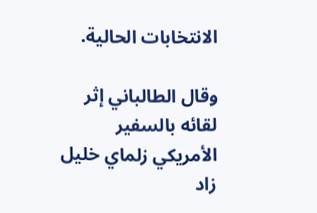الانتخابات الحالية.

وقال الطالباني إثر لقائه بالسفير الأمريكي زلماي خليل زاد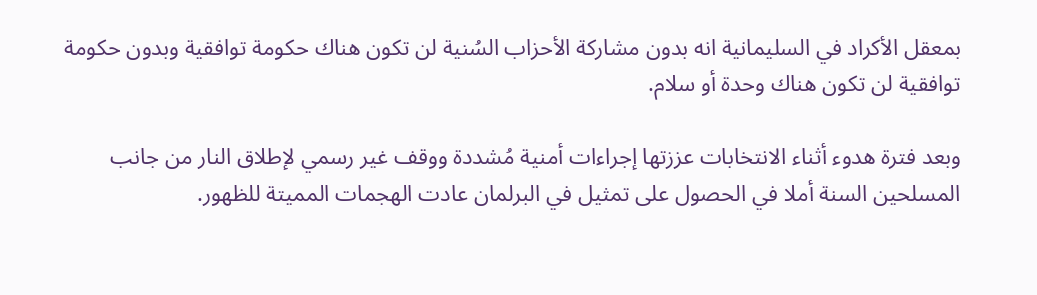بمعقل الأكراد في السليمانية انه بدون مشاركة الأحزاب السُنية لن تكون هناك حكومة توافقية وبدون حكومة توافقية لن تكون هناك وحدة أو سلام.

وبعد فترة هدوء أثناء الانتخابات عززتها إجراءات أمنية مُشددة ووقف غير رسمي لإطلاق النار من جانب المسلحين السنة أملا في الحصول على تمثيل في البرلمان عادت الهجمات المميتة للظهور.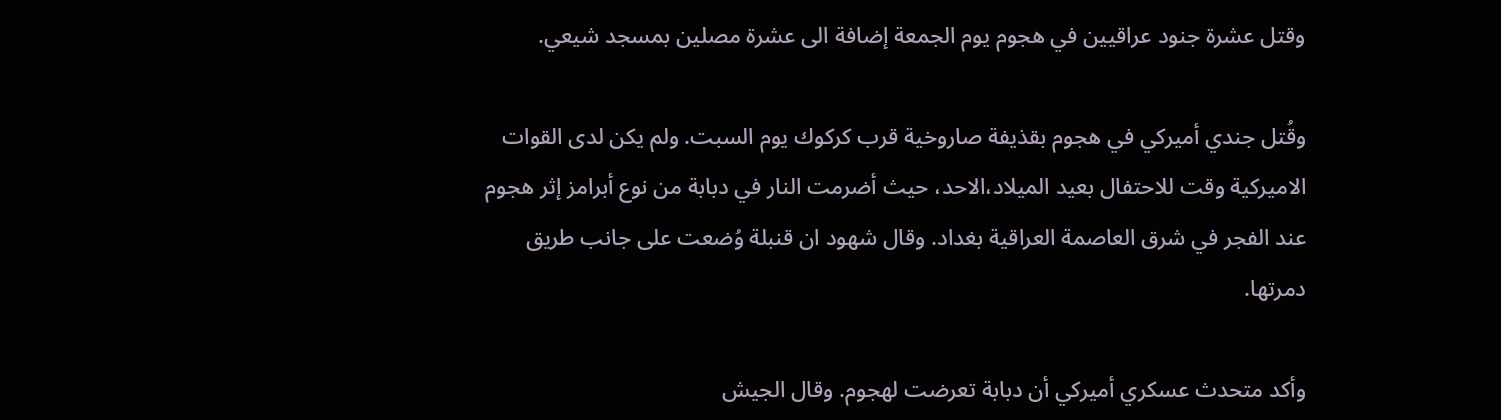وقتل عشرة جنود عراقيين في هجوم يوم الجمعة إضافة الى عشرة مصلين بمسجد شيعي.

وقُتل جندي أميركي في هجوم بقذيفة صاروخية قرب كركوك يوم السبت. ولم يكن لدى القوات الاميركية وقت للاحتفال بعيد الميلاد،الاحد، حيث أضرمت النار في دبابة من نوع أبرامز إثر هجوم عند الفجر في شرق العاصمة العراقية بغداد. وقال شهود ان قنبلة وُضعت على جانب طريق دمرتها.

وأكد متحدث عسكري أميركي أن دبابة تعرضت لهجوم. وقال الجيش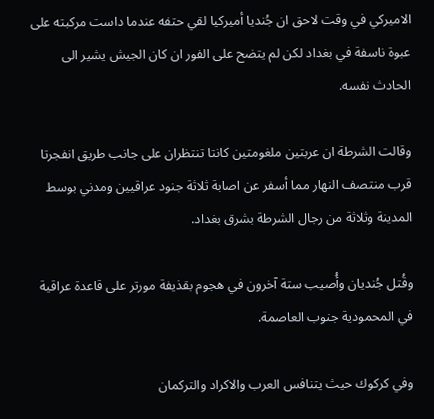الاميركي في وقت لاحق ان جُنديا أميركيا لقي حتفه عندما داست مركبته على عبوة ناسفة في بغداد لكن لم يتضح على الفور ان كان الجيش يشير الى الحادث نفسه.

وقالت الشرطة ان عربتين ملغومتين كانتا تنتظران على جانب طريق انفجرتا قرب منتصف النهار مما أسفر عن اصابة ثلاثة جنود عراقيين ومدني بوسط المدينة وثلاثة من رجال الشرطة بشرق بغداد.

وقُتل جُنديان وأُصيب ستة آخرون في هجوم بقذيفة مورتر على قاعدة عراقية في المحمودية جنوب العاصمة.

وفي كركوك حيث يتنافس العرب والاكراد والتركمان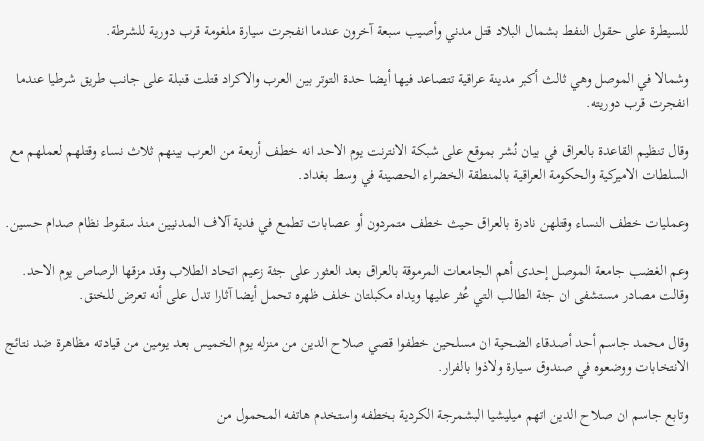للسيطرة على حقول النفط بشمال البلاد قتل مدني وأصيب سبعة آخرون عندما انفجرت سيارة ملغومة قرب دورية للشرطة.

وشمالا في الموصل وهي ثالث أكبر مدينة عراقية تتصاعد فيها أيضا حدة التوتر بين العرب والاكراد قتلت قنبلة على جانب طريق شرطيا عندما انفجرت قرب دوريته.

وقال تنظيم القاعدة بالعراق في بيان نُشر بموقع على شبكة الانترنت يوم الاحد انه خطف أربعة من العرب بينهم ثلاث نساء وقتلهم لعملهم مع السلطات الاميركية والحكومة العراقية بالمنطقة الخضراء الحصينة في وسط بغداد.

وعمليات خطف النساء وقتلهن نادرة بالعراق حيث خطف متمردون أو عصابات تطمع في فدية آلاف المدنيين منذ سقوط نظام صدام حسين.

وعم الغضب جامعة الموصل إحدى أهم الجامعات المرموقة بالعراق بعد العثور على جثة زعيم اتحاد الطلاب وقد مزقها الرصاص يوم الاحد. وقالت مصادر مستشفى ان جثة الطالب التي عُثر عليها ويداه مكبلتان خلف ظهره تحمل أيضا آثارا تدل على أنه تعرض للخنق.

وقال محمد جاسم أحد أصدقاء الضحية ان مسلحين خطفوا قصي صلاح الدين من منزله يوم الخميس بعد يومين من قيادته مظاهرة ضد نتائج الانتخابات ووضعوه في صندوق سيارة ولاذوا بالفرار.

وتابع جاسم ان صلاح الدين اتهم ميليشيا البشمرجة الكردية بخطفه واستخدم هاتفه المحمول من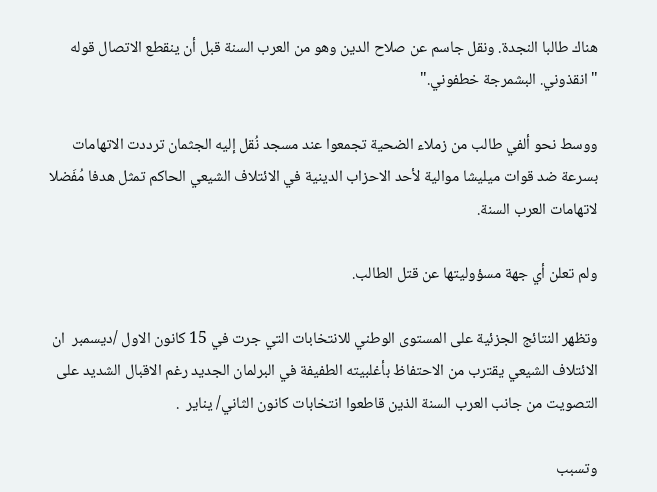هناك طالبا النجدة. ونقل جاسم عن صلاح الدين وهو من العرب السنة قبل أن ينقطع الاتصال قوله "انقذوني. البشمرجة خطفوني."

ووسط نحو ألفي طالب من زملاء الضحية تجمعوا عند مسجد نُقل إليه الجثمان ترددت الاتهامات بسرعة ضد قوات ميليشا موالية لأحد الاحزاب الدينية في الائتلاف الشيعي الحاكم تمثل هدفا مُفَضلا لاتهامات العرب السنة.

ولم تعلن أي جهة مسؤوليتها عن قتل الطالب.

وتظهر النتائج الجزئية على المستوى الوطني للانتخابات التي جرت في 15 كانون الاول /ديسمبر  ان الائتلاف الشيعي يقترب من الاحتفاظ بأغلبيته الطفيفة في البرلمان الجديد رغم الاقبال الشديد على التصويت من جانب العرب السنة الذين قاطعوا انتخابات كانون الثاني/ يناير  .

وتسبب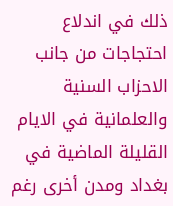ذلك في اندلاع احتجاجات من جانب الاحزاب السنية والعلمانية في الايام القليلة الماضية في بغداد ومدن أخرى رغم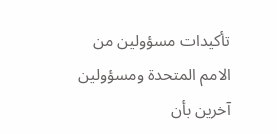تأكيدات مسؤولين من الامم المتحدة ومسؤولين آخرين بأن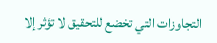التجاوزات التي تخضع للتحقيق لا تؤثر إلا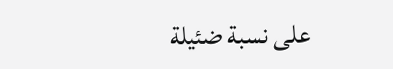على نسبة ضئيلة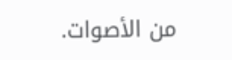من الأصوات.